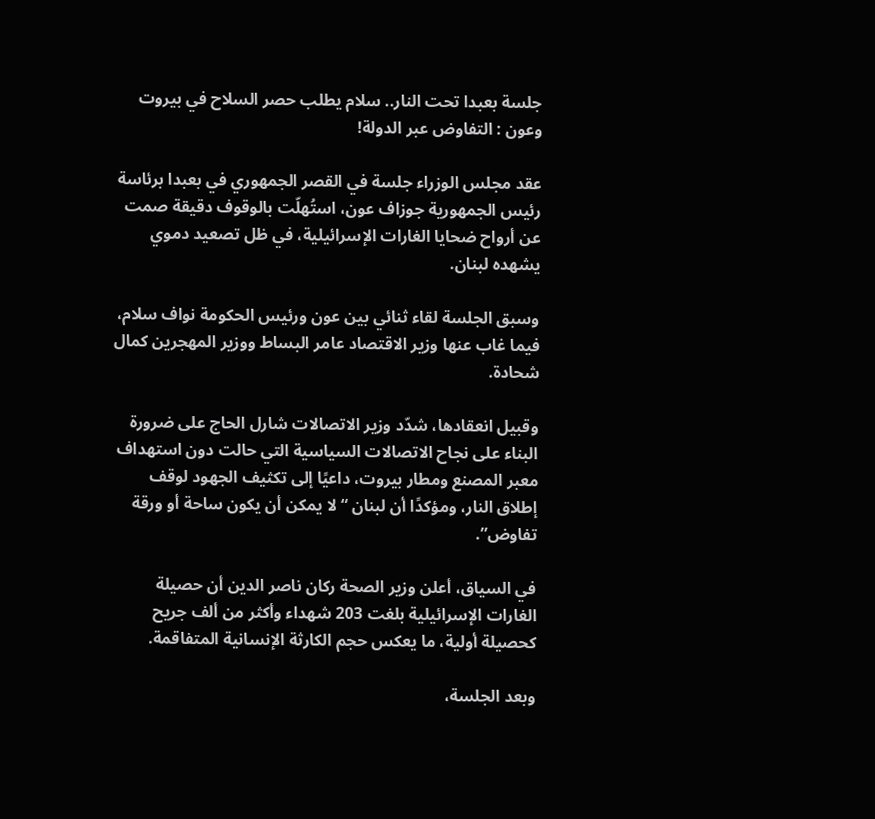جلسة بعبدا تحت النار.. سلام يطلب حصر السلاح في بيروت وعون : التفاوض عبر الدولة!

عقد مجلس الوزراء جلسة في القصر الجمهوري في بعبدا برئاسة رئيس الجمهورية جوزاف عون، استُهلّت بالوقوف دقيقة صمت عن أرواح ضحايا الغارات الإسرائيلية، في ظل تصعيد دموي يشهده لبنان.

وسبق الجلسة لقاء ثنائي بين عون ورئيس الحكومة نواف سلام، فيما غاب عنها وزير الاقتصاد عامر البساط ووزير المهجرين كمال شحادة.

وقبيل انعقادها، شدّد وزير الاتصالات شارل الحاج على ضرورة البناء على نجاح الاتصالات السياسية التي حالت دون استهداف معبر المصنع ومطار بيروت، داعيًا إلى تكثيف الجهود لوقف إطلاق النار، ومؤكدًا أن لبنان “لا يمكن أن يكون ساحة أو ورقة تفاوض”.

في السياق، أعلن وزير الصحة ركان ناصر الدين أن حصيلة الغارات الإسرائيلية بلغت 203 شهداء وأكثر من ألف جريح كحصيلة أولية، ما يعكس حجم الكارثة الإنسانية المتفاقمة.

وبعد الجلسة،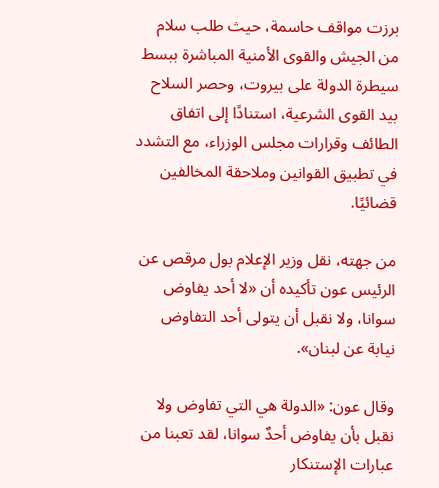برزت مواقف حاسمة، حيث طلب سلام من الجيش والقوى الأمنية المباشرة ببسط سيطرة الدولة على بيروت، وحصر السلاح بيد القوى الشرعية، استنادًا إلى اتفاق الطائف وقرارات مجلس الوزراء، مع التشدد في تطبيق القوانين وملاحقة المخالفين قضائيًا.

من جهته، نقل وزير الإعلام بول مرقص عن الرئيس عون تأكيده أن «لا أحد يفاوض سوانا، ولا نقبل أن يتولى أحد التفاوض نيابة عن لبنان».

وقال عون: «الدولة هي التي تفاوض ولا نقبل بأن يفاوض أحدٌ سوانا، لقد تعبنا من عبارات الإستنكار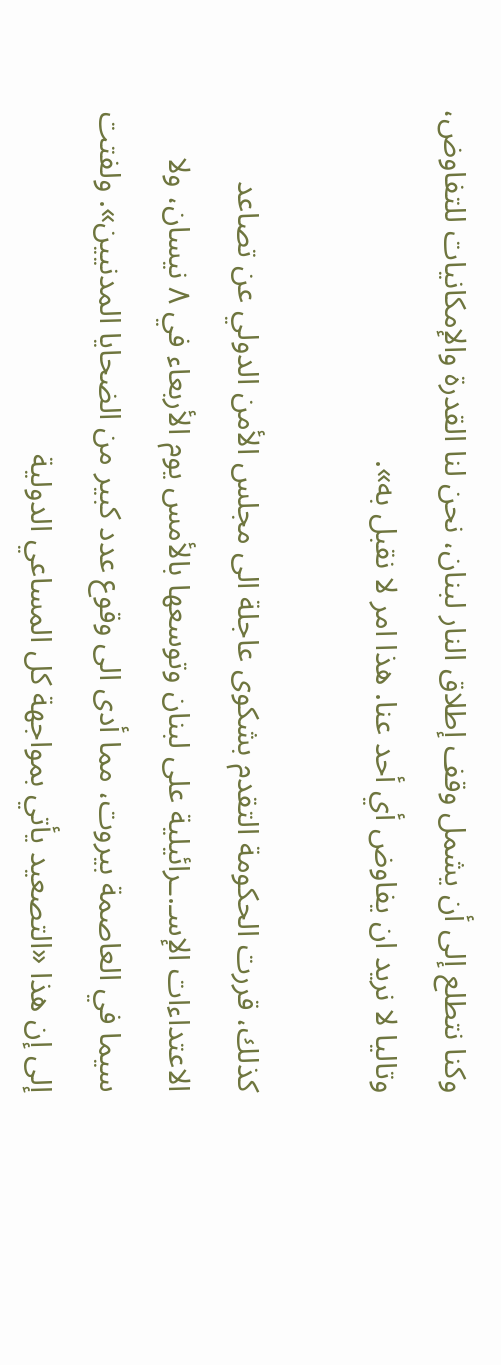وكنا نتطلع إلى أن يشمل وقف إطلاق النار لبنان، نحن لنا القدرة والإمكانيات للتفاوض، وتاليا لا نريد ان يفاوض أي أحد عنا. هذا امر لا نقبل به».

كذلك، قررت الحكومة التقدم بشكوى عاجلة الى مجلس الأمن الدولي عن تصاعد الاعتداءات الإسـ.ـرائيلية على لبنان وتوسعها بالأمس يوم الأربعاء في ٨ نيسان، ولا سيما في العاصمة بيروت، مما أدى الى وقوع عدد كبير من الضحايا المدنيين». ولفتت إلى إن هذا «التصعيد يأتي بمواجهة كل المساعي الدولية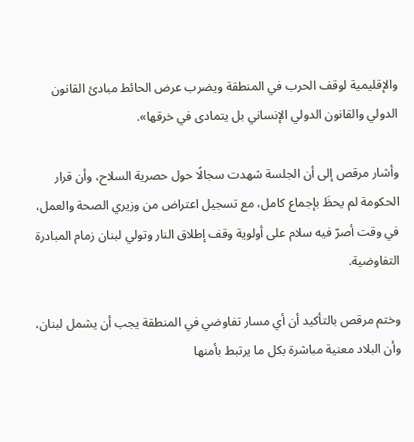والإقليمية لوقف الحرب في المنطقة ويضرب عرض الحائط مبادئ القانون الدولي والقانون الدولي الإنساني بل يتمادى في خرقها».

وأشار مرقص إلى أن الجلسة شهدت سجالًا حول حصرية السلاح، وأن قرار الحكومة لم يحظَ بإجماع كامل، مع تسجيل اعتراض من وزيري الصحة والعمل، في وقت أصرّ فيه سلام على أولوية وقف إطلاق النار وتولي لبنان زمام المبادرة التفاوضية.

وختم مرقص بالتأكيد أن أي مسار تفاوضي في المنطقة يجب أن يشمل لبنان، وأن البلاد معنية مباشرة بكل ما يرتبط بأمنها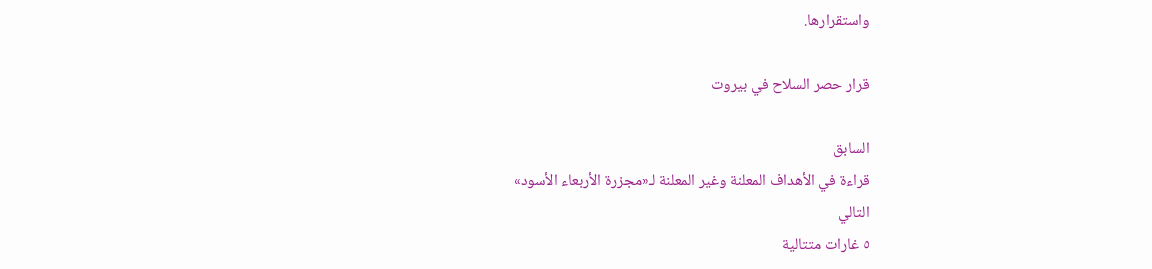واستقرارها.

قرار حصر السلاح في بيروت

السابق
قراءة في الأهداف المعلنة وغير المعلنة لـ«مجزرة الأربعاء الأسود»
التالي
٥ غارات متتالية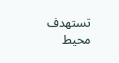تستهدف محيط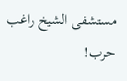مستشفى الشيخ راغب حرب!